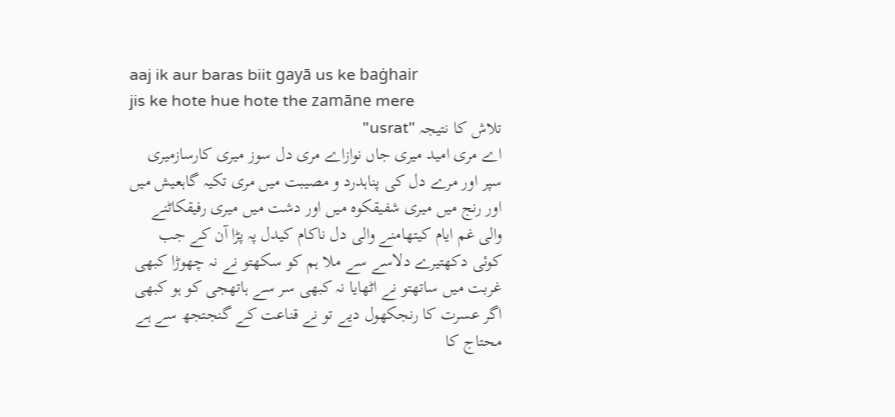aaj ik aur baras biit gayā us ke baġhair
jis ke hote hue hote the zamāne mere
تلاش کا نتیجہ "usrat"
اے مری امید میری جاں نوازاے مری دل سوز میری کارسازمیری سپر اور مرے دل کی پناہدرد و مصیبت میں مری تکیہ گاہعیش میں اور رنج میں میری شفیقکوہ میں اور دشت میں میری رفیقکاٹنے والی غم ایام کیتھامنے والی دل ناکام کیدل پہ پڑا آن کے جب کوئی دکھتیرے دلاسے سے ملا ہم کو سکھتو نے نہ چھوڑا کبھی غربت میں ساتھتو نے اٹھایا نہ کبھی سر سے ہاتھجی کو ہو کبھی اگر عسرت کا رنجکھول دیے تو نے قناعت کے گنجتجھ سے ہے محتاج کا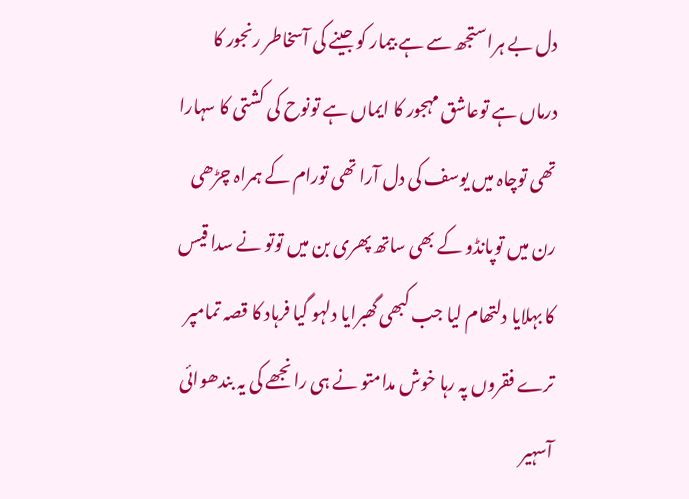دل بے ہراستجھ سے ہے بیمار کو جینے کی آسخاطر رنجور کا درماں ہے توعاشق مہجور کا ایماں ہے تونوح کی کشتی کا سہارا تھی توچاہ میں یوسف کی دل آرا تھی تورام کے ہمراہ چڑھی رن میں توپانڈو کے بھی ساتھ پھری بن میں توتو نے سدا قیس کا بہلایا دلتھام لیا جب کبھی گھبرایا دلہو گیا فرہاد کا قصہ تمامپر ترے فقروں پہ رہا خوش مدامتو نے ہی رانجھے کی یہ بندھوائی آسہیر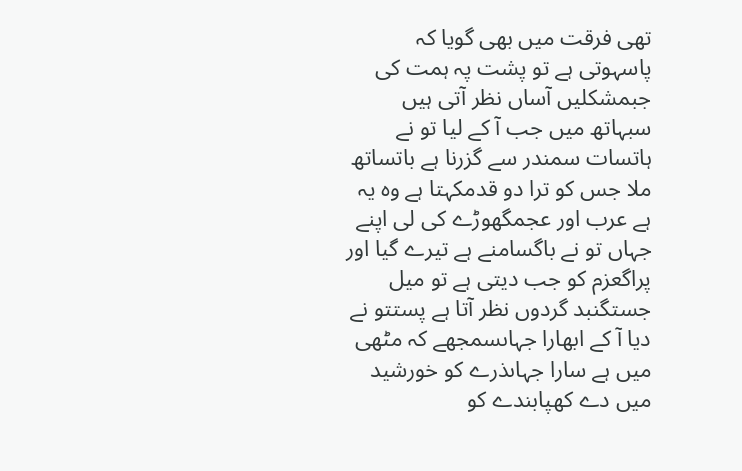تھی فرقت میں بھی گویا کہ پاسہوتی ہے تو پشت پہ ہمت کی جبمشکلیں آساں نظر آتی ہیں سبہاتھ میں جب آ کے لیا تو نے ہاتسات سمندر سے گزرنا ہے باتساتھ ملا جس کو ترا دو قدمکہتا ہے وہ یہ ہے عرب اور عجمگھوڑے کی لی اپنے جہاں تو نے باگسامنے ہے تیرے گیا اور پراگعزم کو جب دیتی ہے تو میل جستگنبد گردوں نظر آتا ہے پستتو نے دیا آ کے ابھارا جہاںسمجھے کہ مٹھی میں ہے سارا جہاںذرے کو خورشید میں دے کھپابندے کو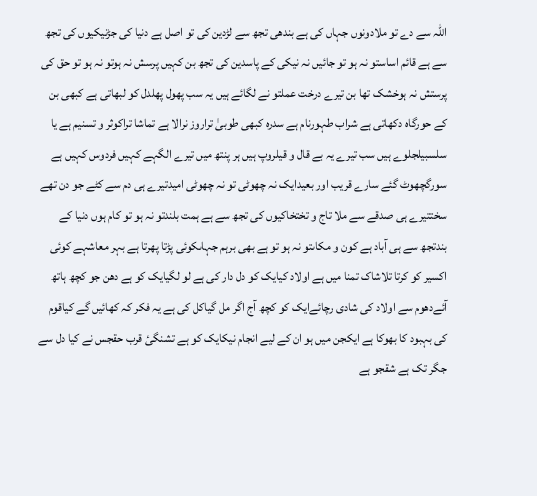اللہ سے دے تو ملادونوں جہاں کی ہے بندھی تجھ سے لڑدین کی تو اصل ہے دنیا کی جڑنیکیوں کی تجھ سے ہے قائم اساستو نہ ہو تو جائیں نہ نیکی کے پاسدین کی تجھ بن کہیں پرسش نہ ہوتو نہ ہو تو حق کی پرستش نہ ہوخشک تھا بن تیرے درخت عملتو نے لگائے ہیں یہ سب پھول پھلدل کو لبھاتی ہے کبھی بن کے حورگاہ دکھاتی ہے شراب طہورنام ہے سدرہ کبھی طوبیٰ تراروز نرالا ہے تماشا تراکوثر و تسنیم ہے یا سلسبیلجلوے ہیں سب تیرے یہ بے قال و قیلروپ ہیں ہر پنتھ میں تیرے الگہے کہیں فردوس کہیں ہے سورگچھوٹ گئے سارے قریب اور بعیدایک نہ چھوٹی تو نہ چھوٹی امیدتیرے ہی دم سے کٹے جو دن تھے سختتیرے ہی صدقے سے ملا تاج و تختخاکیوں کی تجھ سے ہے ہمت بلندتو نہ ہو تو کام ہوں دنیا کے بندتجھ سے ہی آباد ہے کون و مکاںتو نہ ہو تو ہے بھی برہم جہاںکوئی پڑتا پھرتا ہے بہر معاشہے کوئی اکسیر کو کرتا تلاشاک تمنا میں ہے اولاد کیایک کو دل دار کی ہے لو لگیایک کو ہے دھن جو کچھ ہاتھ آئےدھوم سے اولاد کی شادی رچائےایک کو کچھ آج اگر مل گیاکل کی ہے یہ فکر کہ کھائیں گے کیاقوم کی بہبود کا بھوکا ہے ایکجن میں ہو ان کے لیے انجام نیکایک کو ہے تشنگیٔ قرب حقجس نے کیا دل سے جگر تک ہے شقجو ہے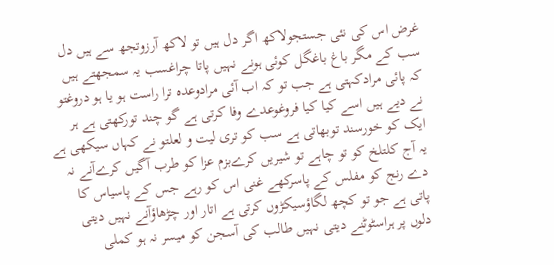غرض اس کی نئی جستجولاکھ اگر دل ہیں تو لاکھ آرزوتجھ سے ہیں دل سب کے مگر باغ باغگل کوئی ہونے نہیں پاتا چراغسب یہ سمجھتے ہیں کہ پائی مرادکہتی ہے جب تو کہ اب آئی مرادوعدہ ترا راست ہو یا ہو دروغتو نے دیے ہیں اسے کیا کیا فروغوعدے وفا کرتی ہے گو چند تورکھتی ہے ہر ایک کو خورسند توبھاتی ہے سب کو تری لیت و لعلتو نے کہاں سیکھی ہے یہ آج کلتلخ کو تو چاہے تو شیریں کرےبزم عزا کو طرب آگیں کرےآنے نہ دے رنج کو مفلس کے پاسرکھے غنی اس کو رہے جس کے پاسیاس کا پاتی ہے جو تو کچھ لگاؤسیکڑوں کرتی ہے اتار اور چڑھاؤآنے نہیں دیتی دلوں پر ہراسٹوٹنے دیتی نہیں طالب کی آسجن کو میسر نہ ہو کملی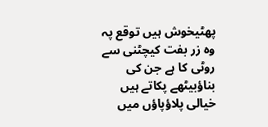پھٹیخوش ہیں توقع پہ وہ زر بفت کیچٹنی سے روٹی کا ہے جن کی بناؤبیٹھے پکاتے ہیں خیالی پلاؤپاؤں میں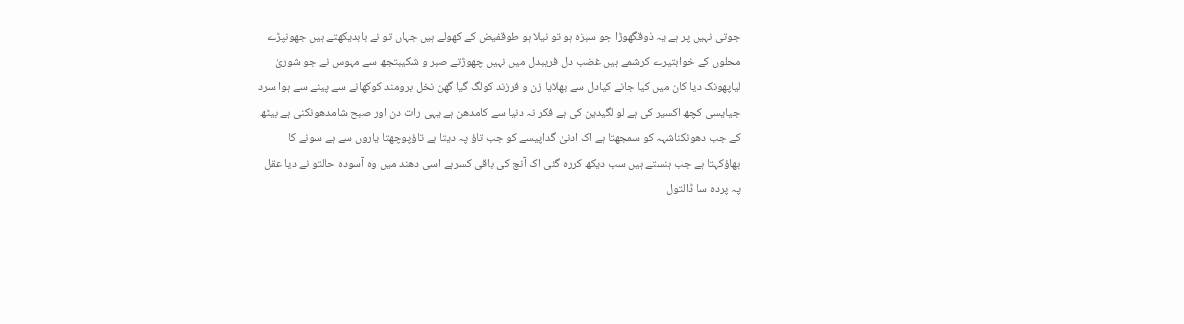جوتی نہیں پر ہے یہ ذوقگھوڑا جو سبزہ ہو تو نیلا ہو طوقفیض کے کھولے ہیں جہاں تو نے بابدیکھتے ہیں جھونپڑے محلوں کے خوابتیرے کرشمے ہیں غضب دل فریبدل میں نہیں چھوڑتے صبر و شکیبتجھ سے مہوس نے جو شوریٰ لیاپھونک دیا کان میں کیا جانے کیادل سے بھلایا زن و فرزند کولگ گیا گھن نخل برومند کوکھانے سے پینے سے ہوا سرد جیایسی کچھ اکسیر کی ہے لو لگیدین کی ہے فکر نہ دنیا سے کامدھن ہے یہی رات دن اور صبح شامدھونکنی ہے بیٹھ کے جب دھونکناشہہ کو سمجھتا ہے اک ادنیٰ گداپیسے کو جب تاؤ پہ دیتا ہے تاؤپوچھتا یاروں سے ہے سونے کا بھاؤکہتا ہے جب ہنستے ہیں سب دیکھ کررہ گئی اک آنچ کی باقی کسرہے اسی دھند میں وہ آسودہ حالتو نے دیا عقل پہ پردہ سا ڈالتول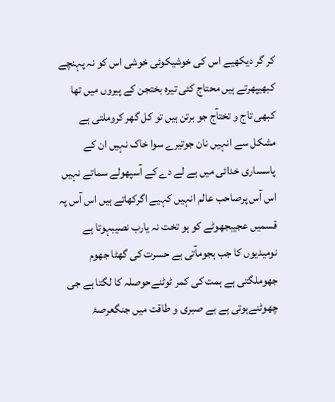کر گر دیکھیے اس کی خوشیکوئی خوشی اس کو نہ پہنچے کبھیپھرتے ہیں محتاج کئی تیرہ بختجن کے پیروں میں تھا کبھی تاج و تختآج جو برتن ہیں تو کل گھر کروملتی ہے مشکل سے انہیں نان جوتیرے سوا خاک نہیں ان کے پاسساری خدائی میں ہے لے دے کے آسپھولے سماتے نہیں اس آس پرصاحب عالم انہیں کہیے اگرکھاتے ہیں اس آس پہ قسمیں عجیبجھوٹے کو ہو تخت نہ یارب نصیبہوتا ہے نومیدیوں کا جب ہجومآتی ہے حسرت کی گھٹا جھوم جھوملگتی ہے ہمت کی کمر ٹوٹنےحوصلہ کا لگتا ہے جی چھوٹنےہوتی ہے بے صبری و طاقت میں جنگعرصۂ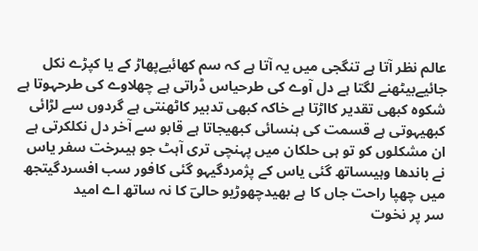عالم نظر آتا ہے تنگجی میں یہ آتا ہے کہ سم کھائیےپھاڑ کے یا کپڑے نکل جائیےبیٹھنے لگتا ہے دل آوے کی طرحیاس ڈراتی ہے چھلاوے کی طرحہوتا ہے شکوہ کبھی تقدیر کااڑتا ہے خاکہ کبھی تدبیر کاٹھنتی ہے گردوں سے لڑائی کبھیہوتی ہے قسمت کی ہنسائی کبھیجاتا ہے قابو سے آخر دل نکلکرتی ہے ان مشکلوں کو تو ہی حلکان میں پہنچی تری آہٹ جو ہیںرخت سفر یاس نے باندھا وہیںساتھ گئی یاس کے پژمردگیہو گئی کافور سب افسردگیتجھ میں چھپا راحت جاں کا ہے بھیدچھوڑیو حالیؔ کا نہ ساتھ اے امید
سر پر نخوت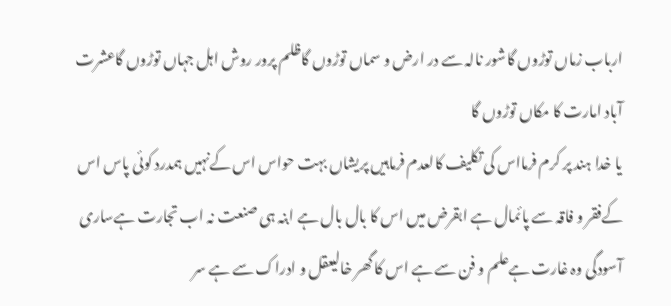ارباب زماں توڑوں گاشور نالہ سے در ارض و سماں توڑوں گاظلم پرور روش اہل جہاں توڑوں گاعشرت آباد امارت کا مکاں توڑوں گا
یا خدا ہند پر کرم فرمااس کی تکلیف کالعدم فرماہیں پریشاں بہت حواس اس کےنہیں ہمدرد کوئی پاس اس کےفقر و فاقہ سے پائمال ہے ابقرض میں اس کا بال بال ہے ابنہ ہی صنعت نہ اب تجارت ہےساری آسودگی وہ غارت ہےعلم و فن سے ہے اس کا گھر خالیعقل و ادراک سے ہے سر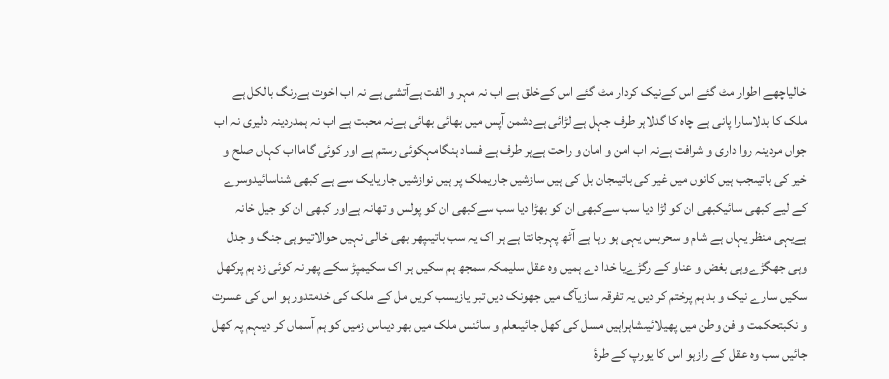خالیاچھے اطوار مٹ گئے اس کےنیک کردار مٹ گئے اس کےخلق ہے اب نہ مہر و الفت ہےآتشی ہے نہ اب اخوت ہےرنگ بالکل ہے ملک کا بدلاسارا پانی ہے چاہ کا گدلاہر طرف جہل ہے لڑائی ہےدشمن آپس میں بھائی بھائی ہےنہ محبت ہے اب نہ ہمدردینہ دلیری نہ اب جواں مردینہ روا داری و شرافت ہےنہ اب امن و امان و راحت ہےہر طرف ہے فساد ہنگامہکوئی رستم ہے اور کوئی گامااب کہاں صلح و خیر کی باتیںجب ہیں کانوں میں غیر کی باتیںجان بل کی ہیں سازشیں جاریملک پر ہیں نوازشیں جاریایک سے ہے کبھی شناسائیدوسرے کے لیے کبھی سائیکبھی ان کو لڑا دیا سب سےکبھی ان کو بھڑا دیا سب سےکبھی ان کو پولس و تھانہ ہےاور کبھی ان کو جیل خانہ ہےیہی منظر یہاں ہے شام و سحربس یہی ہو رہا ہے آٹھ پہرجانتا ہے ہر اک یہ سب باتیںپھر بھی خالی نہیں حوالاتیںوہی جنگ و جدل وہی جھگڑےوہی بغض و عناو کے رگڑےیا خدا دے ہمیں وہ عقل سلیمکہ سمجھ ہم سکیں ہر اک سکیمپڑ سکے پھر نہ کوئی زد ہم پرکھل سکیں سارے نیک و بد ہم پرختم کر دیں یہ تفرقہ سازیآگ میں جھونک دیں تبر یازیسب کریں مل کے ملک کی خدمتدور ہو اس کی عسرت و نکبتحکمت و فن وطن میں پھیلائیںشاہراہیں مسل کی کھل جائیںعلم و سائنس ملک میں بھر دیںاس زمیں کو ہم آسماں کر دیںہم پہ کھل جائیں سب وہ عقل کے رازہو اس کا یورپ کے طرۂ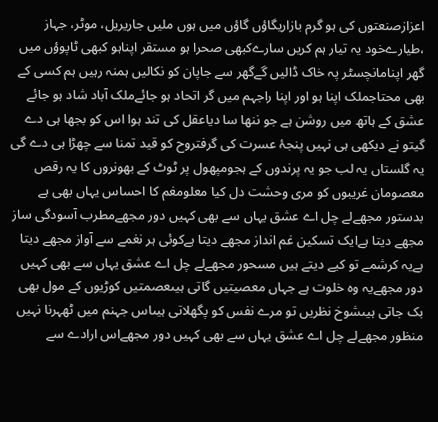اعزازصنعتوں کی ہو گرم بازاریگاؤں گاؤں میں ہوں ملیں جاریریل، موٹر، جہاز ،طیارےخود یہ تیار ہم کریں سارےکبھی صحرا ہو مستقر اپناہو کبھی ٹاپوؤں میں گھر اپنامانچسٹر پہ خاک ڈالیں گےگھر سے جاپان کو نکالیں ہمنہ رہیں ہم کسی کے بھی محتاجملک اپنا ہو اور اپنا راجہم میں گر اتحاد ہو جائےملک آباد شاد ہو جائے
عشق کے ہاتھ میں روشن ہے جو ننھا سا دیاعقل کی تند ہوا اس کو بجھا ہی دے گیتو نے دیکھی ہی نہیں پنجۂ عسرت کی گرفتروح کو قید تمنا سے چھڑا ہی دے گی
یہ گلستاں یہ لب جو یہ پرندوں کے ہجومپھول پر ٹوٹ کے بھونروں کا یہ رقص معصومان غریبوں کو مری وحشت دل کیا معلومغم کا احساس یہاں بھی ہے بدستور مجھےلے چل اے عشق یہاں سے بھی کہیں دور مجھےمطرب آسودگی ساز مجھے دیتا ہےایک تسکین غم انداز مجھے دیتا ہےکوئی ہر نغمے سے آواز مجھے دیتا ہےیہ کرشمے تو کیے دیتے ہیں مسحور مجھےلے چل اے عشق یہاں سے بھی کہیں دور مجھےیہ وہ خلوت ہے جہاں معصیتیں گاتی ہیںعصمتیں کوڑیوں کے مول بھی بک جاتی ہیںشوخ نظریں تو مرے نفس کو پگھلاتی ہیںاس جہنم میں ٹھہرنا نہیں منظور مجھےلے چل اے عشق یہاں سے بھی کہیں دور مجھےاس ارادے سے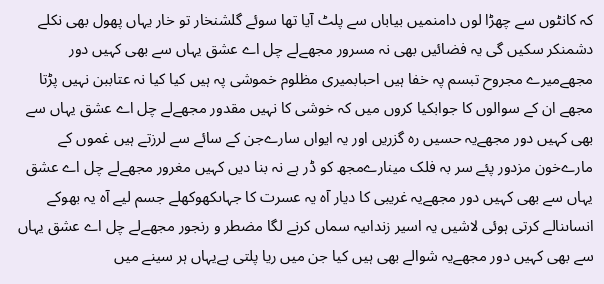کہ کانٹوں سے چھڑا لوں دامنمیں بیاباں سے پلٹ آیا تھا سوئے گلشنخار تو خار یہاں پھول بھی نکلے دشمنکر سکیں گی یہ فضائیں بھی نہ مسرور مجھےلے چل اے عشق یہاں سے بھی کہیں دور مجھےمیرے مجروح تبسم پہ خفا ہیں احبابمیری مظلوم خموشی پہ ہیں کیا کیا نہ عتاببن نہیں پڑتا مجھے ان کے سوالوں کا جوابکیا کروں میں کہ خوشی کا نہیں مقدور مجھےلے چل اے عشق یہاں سے بھی کہیں دور مجھےیہ حسیں رہ گزریں اور یہ ایواں سارےجن کے سائے سے لرزتے ہیں غموں کے مارےخون مزدور پئے سر بہ فلک مینارےمجھ کو ڈر ہے نہ بنا دیں کہیں مغرور مجھےلے چل اے عشق یہاں سے بھی کہیں دور مجھےیہ غریبی کا دیار آہ یہ عسرت کا جہاںکھوکھلے جسم لیے آہ یہ بھوکے انساںنالے کرتی ہوئی لاشیں یہ اسیر زنداںیہ سماں کرنے لگا مضطر و رنجور مجھےلے چل اے عشق یہاں سے بھی کہیں دور مجھےیہ شوالے بھی ہیں کیا جن میں ریا پلتی ہےیہاں ہر سینے میں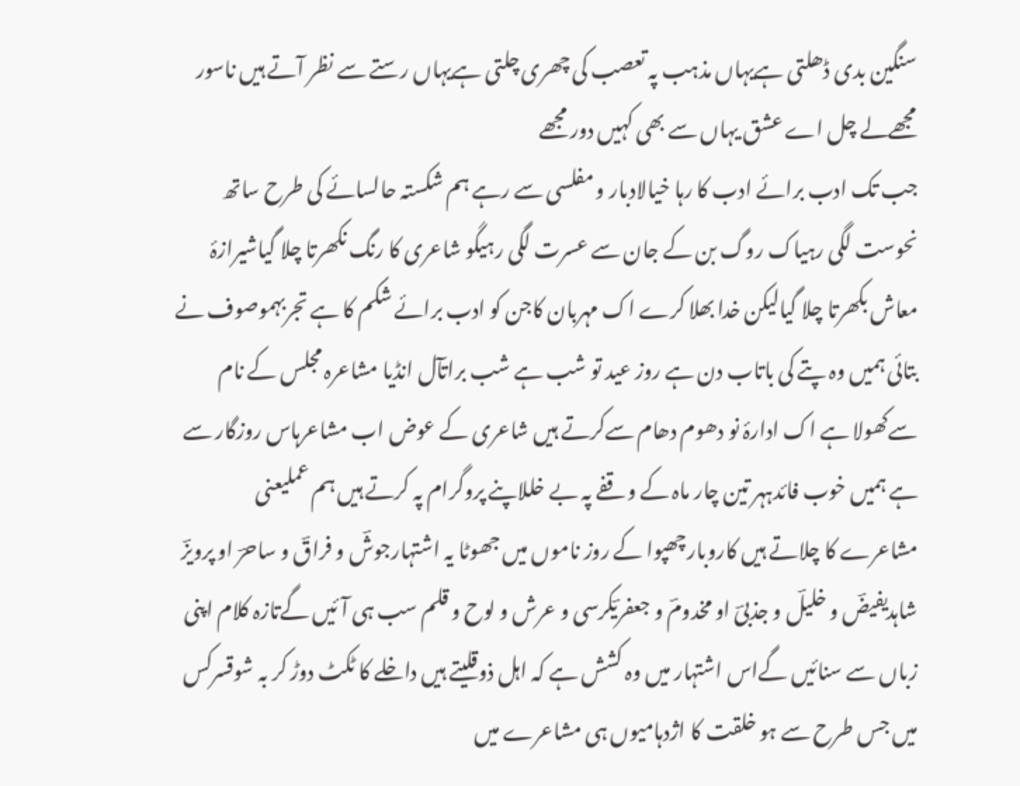سنگین بدی ڈھلتی ہےیہاں مذہب پہ تعصب کی چھری چلتی ہےیہاں رستے سے نظر آتے ہیں ناسور مجھےلے چل اے عشق یہاں سے بھی کہیں دور مجھے
جب تک ادب برائے ادب کا رہا خیالادبار و مفلسی سے رہے ہم شکستہ حالسائے کی طرح ساتھ نحوست لگی رہیاک روگ بن کے جان سے عسرت لگی رہیگو شاعری کا رنگ نکھرتا چلا گیاشیرازۂ معاش بکھرتا چلا گیالیکن خدا بھلا کرے اک مہربان کاجن کو ادب برائے شکم کا ہے تجربہموصوف نے بتائی ہمیں وہ پتے کی باتاب دن ہے روز عید تو شب ہے شب براتآل انڈیا مشاعرہ مجلس کے نام سےکھولا ہے اک ادارۂ نو دھوم دھام سےکرتے ہیں شاعری کے عوض اب مشاعرہاس روزگار سے ہے ہمیں خوب فائدہہر تین چار ماہ کے وقفے پہ بے خللاپنے پروگرام پہ کرتے ہیں ہم عملیعنی مشاعرے کا چلاتے ہیں کاروبارچھپوا کے روز ناموں میں جھوٹا یہ اشتہارجوشؔ و فراقؔ و ساحرؔ او پرویزؔ شاہدیفیضؔ و خلیلؔ و جذبیؔ او مخدومؔ و جعفریؔکرسی و عرش و لوح و قلم سب ہی آئیں گےتازہ کلام اپنی زباں سے سنائیں گےاس اشتہار میں وہ کشش ہے کہ اہل ذوقلیتے ہیں داخلے کا ٹکٹ دوڑ کر بہ شوقسرکس میں جس طرح سے ہو خلقت کا اژدہامیوں ہی مشاعرے میں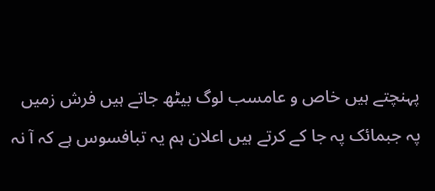پہنچتے ہیں خاص و عامسب لوگ بیٹھ جاتے ہیں فرش زمیں پہ جبمائک پہ جا کے کرتے ہیں اعلان ہم یہ تبافسوس ہے کہ آ نہ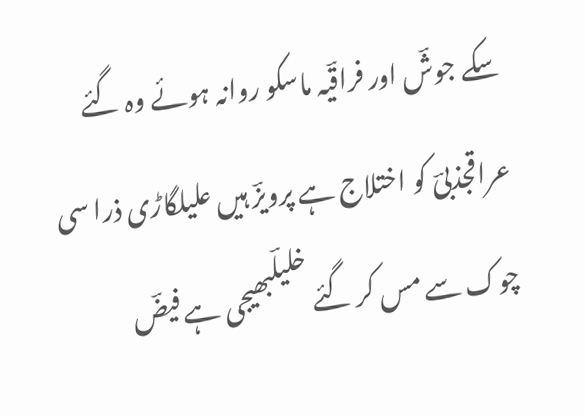سکے جوشؔ اور فراقؔیہ ماسکو روانہ ہوئے وہ گئے عراقجذبیؔ کو اختلاج ہے پرویزؔ ہیں علیلگاڑی ذرا سی چوک سے مس کر گئے خلیلؔبھیجی ہے فیضؔ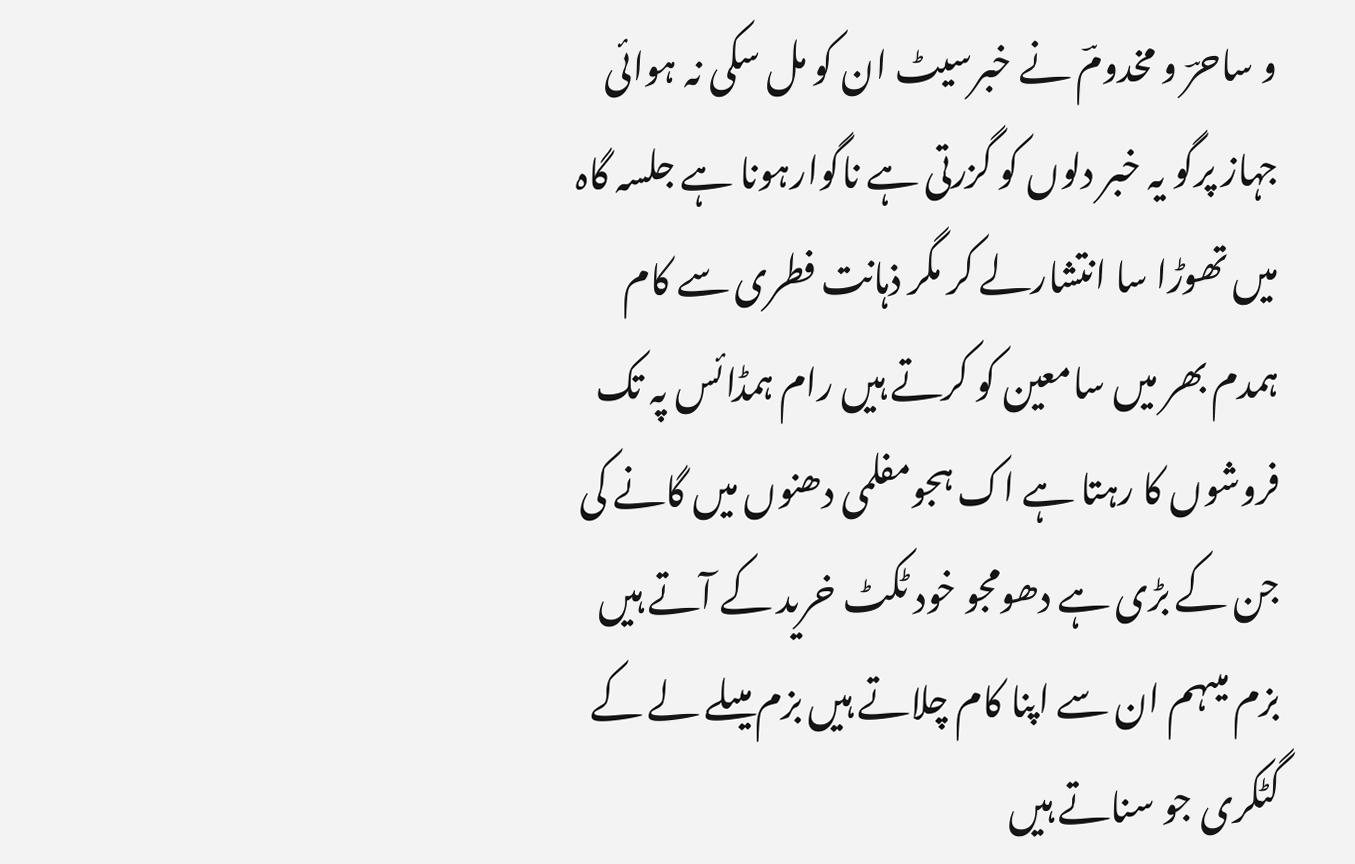و ساحرؔ و مخدومؔ نے خبرسیٹ ان کو مل سکی نہ ہوائی جہاز پرگو یہ خبر دلوں کو گزرتی ہے ناگوارہونا ہے جلسہ گاہ میں تھوڑا سا انتشارلے کر مگر ذہانت فطری سے کام ہمدم بھر میں سامعین کو کرتے ہیں رام ہمڈائس پہ تک فروشوں کا رہتا ہے اک ہجومفلمی دھنوں میں گانے کی جن کے بڑی ہے دھومجو خود ٹکٹ خرید کے آتے ہیں بزم میںہم ان سے اپنا کام چلاتے ہیں بزم میںلے لے کے گٹکری جو سناتے ہیں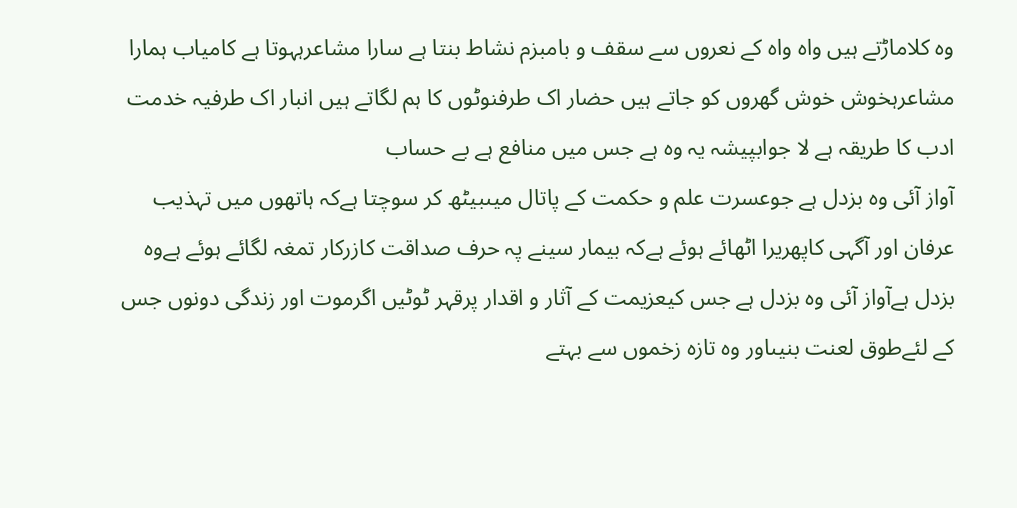وہ کلاماڑتے ہیں واہ واہ کے نعروں سے سقف و بامبزم نشاط بنتا ہے سارا مشاعرہہوتا ہے کامیاب ہمارا مشاعرہخوش خوش گھروں کو جاتے ہیں حضار اک طرفنوٹوں کا ہم لگاتے ہیں انبار اک طرفیہ خدمت ادب کا طریقہ ہے لا جوابپیشہ یہ وہ ہے جس میں منافع ہے بے حساب
آواز آئی وہ بزدل ہے جوعسرت علم و حکمت کے پاتال میںبیٹھ کر سوچتا ہےکہ ہاتھوں میں تہذیب عرفان اور آگہی کاپھریرا اٹھائے ہوئے ہےکہ بیمار سینے پہ حرف صداقت کازرکار تمغہ لگائے ہوئے ہےوہ بزدل ہےآواز آئی وہ بزدل ہے جس کیعزیمت کے آثار و اقدار پرقہر ٹوٹیں اگرموت اور زندگی دونوں جس کے لئےطوق لعنت بنیںاور وہ تازہ زخموں سے بہتے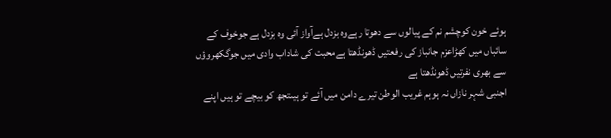ہوئے خون کوچشم نم کے پیالوں سے دھوتا رہےوہ بزدل ہےآواز آئی وہ بزدل ہے جوخوف کے سائباں میں کھڑاعزم جانباز کی رفعتیں ڈھونڈھتا ہےمحبت کی شاداب وادی میں جوگکھروؤں سے بھری نفرتیں ڈھونڈھتا ہے
اجنبی شہر نازاں نہ ہوہم غریب الوطن تیرے دامن میں آئے تو ہیںتجھ کو بیچے تو ہیں اپنے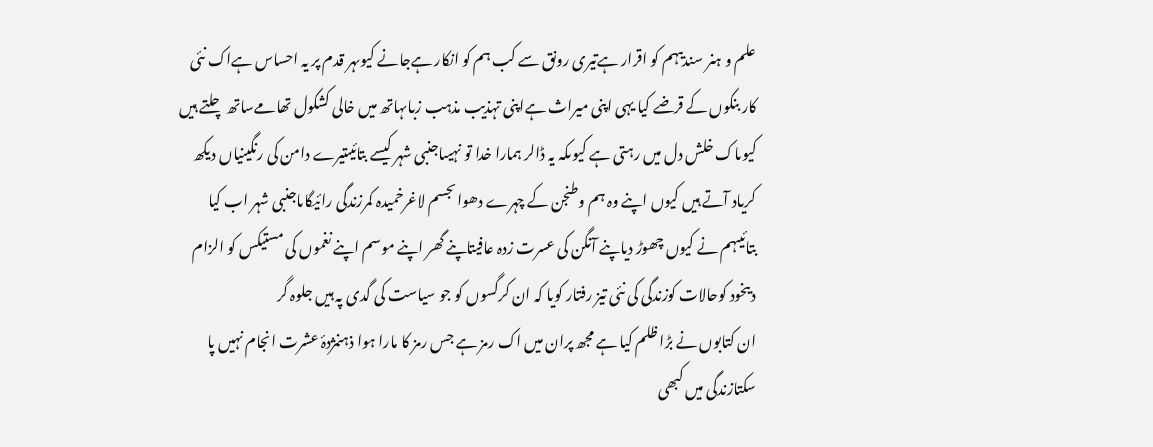علم و ہنر سندیںہم کو اقرار ہےتیری رونق سے کب ہم کو انکار ہےجانے کیوںہر قدم پر یہ احساس ہےاک نئی کار بنکوں کے قرضے کیا یہی اپنی میراث ہےاپنی تہذیب مذہب زباںہاتھ میں خالی کشکول تھامےساتھ چلتے ہیں کیوںاک خلش دل میں رہتی ہے کیوںکہ یہ ڈالر ہمارا خدا تو نہیںاجنبی شہر کیسے بتائیںتیرے دامن کی رنگینیاں دیکھ کریاد آتے ہیں کیوں اپنے وہ ہم وطنجن کے چہرے دھواںجسم لاغرخمیدہ کمرزندگی رائیگاںاجنبی شہر اب کیا بتائیںہم نے کیوں چھوڑ دیاپنے آنگن کی عسرت زدہ عافیتاپنے گھر اپنے موسم اپنے نغموں کی مستیکس کو الزام دیںخود کوحالات کوزندگی کی نئی تیز رفتار کویا کہ ان کرگسوں کو جو سیاست کی گدی پہ ہیں جلوہ گر
ان کتابوں نے بڑا ظلم کیا ہے مجھ پران میں اک رمز ہے جس رمز کا مارا ہوا ذہنمژدۂ عشرت انجام نہیں پا سکتازندگی میں کبھی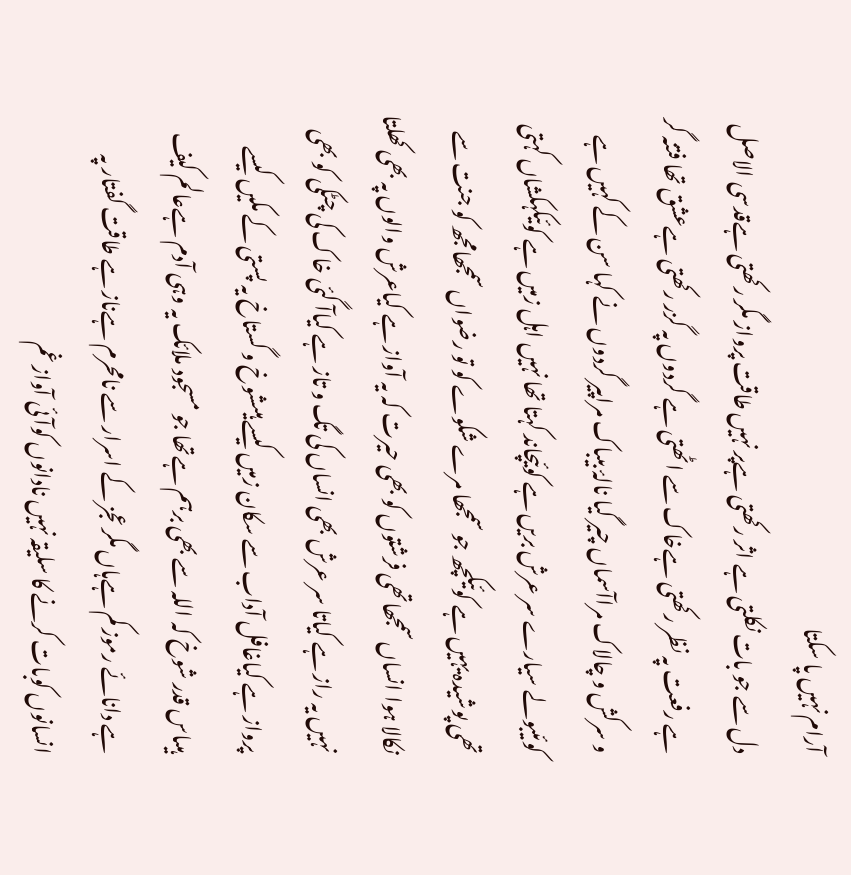آرام نہیں پا سکتا
دل سے جو بات نکلتی ہے اثر رکھتی ہےپر نہیں طاقت پرواز مگر رکھتی ہےقدسی الاصل ہے رفعت پہ نظر رکھتی ہےخاک سے اٹھتی ہے گردوں پہ گزر رکھتی ہےعشق تھا فتنہ گر و سرکش و چالاک مراآسماں چیر گیا نالۂ بیباک مراپیر گردوں نے کہا سن کے کہیں ہے کوئیبولے سیارے سر عرش بریں ہے کوئیچاند کہتا تھا نہیں اہل زمیں ہے کوئیکہکشاں کہتی تھی پوشیدہ یہیں ہے کوئیکچھ جو سمجھا مرے شکوے کو تو رضواں سمجھامجھ کو جنت سے نکالا ہوا انساں سمجھاتھی فرشتوں کو بھی حیرت کہ یہ آواز ہے کیاعرش والوں پہ بھی کھلتا نہیں یہ راز ہے کیاتا سر عرش بھی انساں کی تگ و تاز ہے کیاآ گئی خاک کی چٹکی کو بھی پرواز ہے کیاغافل آداب سے سکان زمیں کیسے ہیںشوخ و گستاخ یہ پستی کے مکیں کیسے ہیںاس قدر شوخ کہ اللہ سے بھی برہم ہےتھا جو مسجود ملائک یہ وہی آدم ہےعالم کیف ہے دانائے رموز کم ہےہاں مگر عجز کے اسرار سے نامحرم ہےناز ہے طاقت گفتار پہ انسانوں کوبات کرنے کا سلیقہ نہیں نادانوں کوآئی آواز غم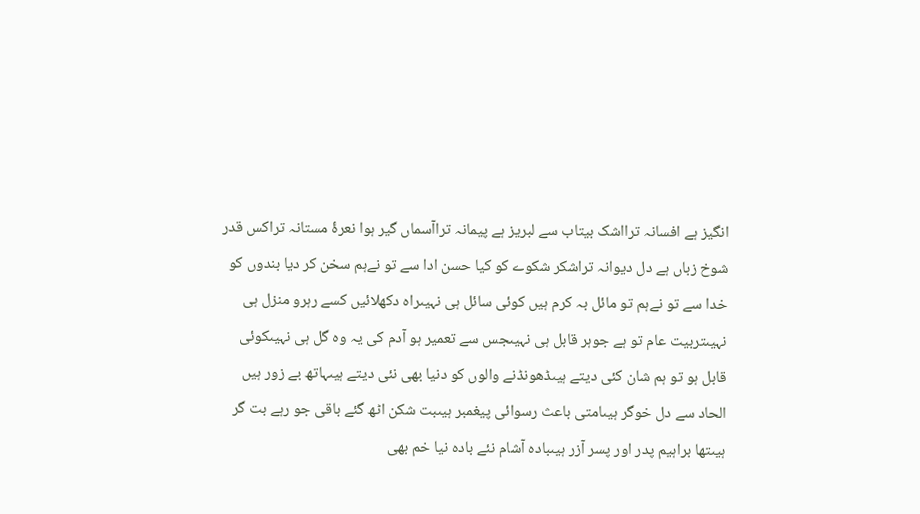انگیز ہے افسانہ ترااشک بیتاب سے لبریز ہے پیمانہ تراآسماں گیر ہوا نعرۂ مستانہ تراکس قدر شوخ زباں ہے دل دیوانہ تراشکر شکوے کو کیا حسن ادا سے تو نےہم سخن کر دیا بندوں کو خدا سے تو نےہم تو مائل بہ کرم ہیں کوئی سائل ہی نہیںراہ دکھلائیں کسے رہرو منزل ہی نہیںتربیت عام تو ہے جوہر قابل ہی نہیںجس سے تعمیر ہو آدم کی یہ وہ گل ہی نہیںکوئی قابل ہو تو ہم شان کئی دیتے ہیںڈھونڈنے والوں کو دنیا بھی نئی دیتے ہیںہاتھ بے زور ہیں الحاد سے دل خوگر ہیںامتی باعث رسوائی پیغمبر ہیںبت شکن اٹھ گئے باقی جو رہے بت گر ہیںتھا براہیم پدر اور پسر آزر ہیںبادہ آشام نئے بادہ نیا خم بھی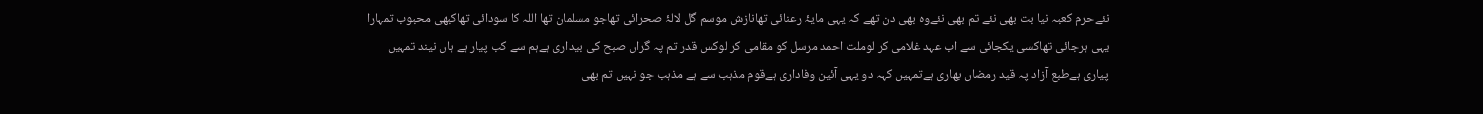نئےحرم کعبہ نیا بت بھی نئے تم بھی نئےوہ بھی دن تھے کہ یہی مایۂ رعنائی تھانازش موسم گل لالۂ صحرائی تھاجو مسلمان تھا اللہ کا سودائی تھاکبھی محبوب تمہارا یہی ہرجائی تھاکسی یکجائی سے اب عہد غلامی کر لوملت احمد مرسل کو مقامی کر لوکس قدر تم پہ گراں صبح کی بیداری ہےہم سے کب پیار ہے ہاں نیند تمہیں پیاری ہےطبع آزاد پہ قید رمضاں بھاری ہےتمہیں کہہ دو یہی آئین وفاداری ہےقوم مذہب سے ہے مذہب جو نہیں تم بھی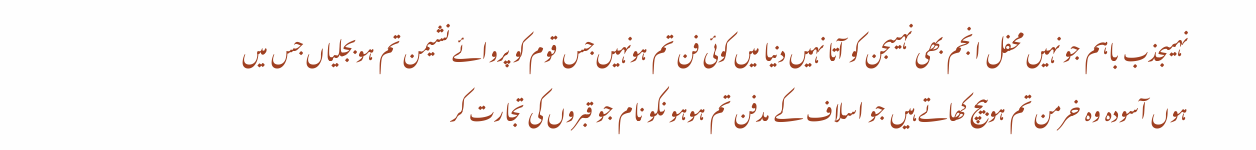نہیںجذب باہم جو نہیں محفل انجم بھی نہیںجن کو آتا نہیں دنیا میں کوئی فن تم ہونہیں جس قوم کو پروائے نشیمن تم ہوبجلیاں جس میں ہوں آسودہ وہ خرمن تم ہوبیچ کھاتے ہیں جو اسلاف کے مدفن تم ہوہو نکو نام جو قبروں کی تجارت کر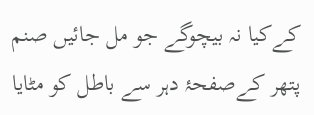کےکیا نہ بیچوگے جو مل جائیں صنم پتھر کےصفحۂ دہر سے باطل کو مٹایا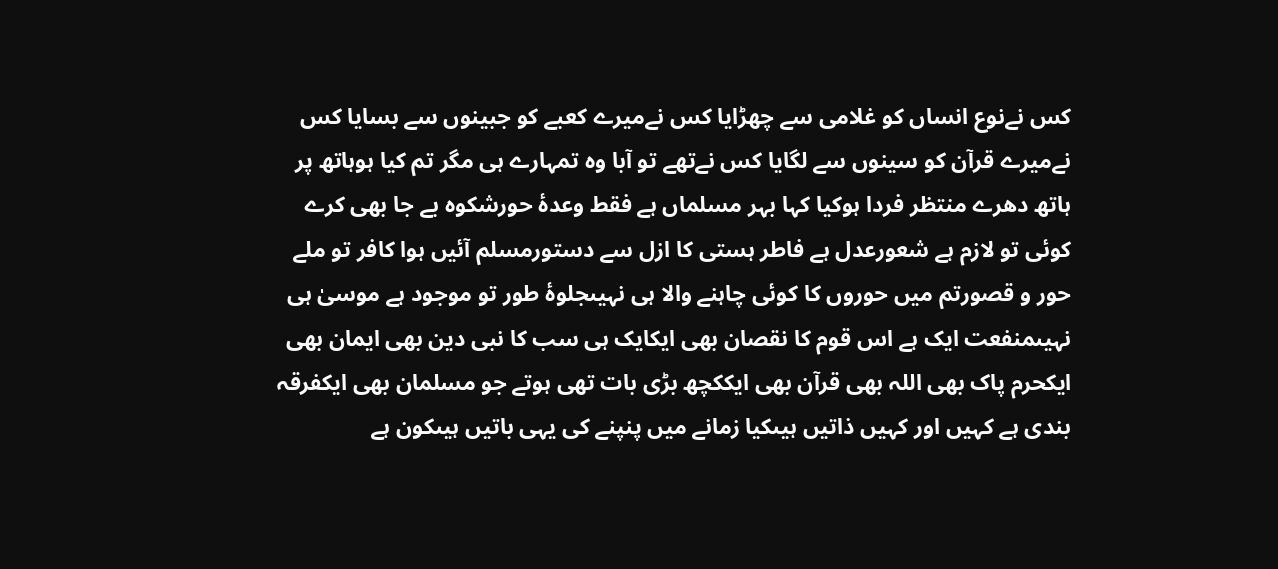کس نےنوع انساں کو غلامی سے چھڑایا کس نےمیرے کعبے کو جبینوں سے بسایا کس نےمیرے قرآن کو سینوں سے لگایا کس نےتھے تو آبا وہ تمہارے ہی مگر تم کیا ہوہاتھ پر ہاتھ دھرے منتظر فردا ہوکیا کہا بہر مسلماں ہے فقط وعدۂ حورشکوہ بے جا بھی کرے کوئی تو لازم ہے شعورعدل ہے فاطر ہستی کا ازل سے دستورمسلم آئیں ہوا کافر تو ملے حور و قصورتم میں حوروں کا کوئی چاہنے والا ہی نہیںجلوۂ طور تو موجود ہے موسیٰ ہی نہیںمنفعت ایک ہے اس قوم کا نقصان بھی ایکایک ہی سب کا نبی دین بھی ایمان بھی ایکحرم پاک بھی اللہ بھی قرآن بھی ایککچھ بڑی بات تھی ہوتے جو مسلمان بھی ایکفرقہ بندی ہے کہیں اور کہیں ذاتیں ہیںکیا زمانے میں پنپنے کی یہی باتیں ہیںکون ہے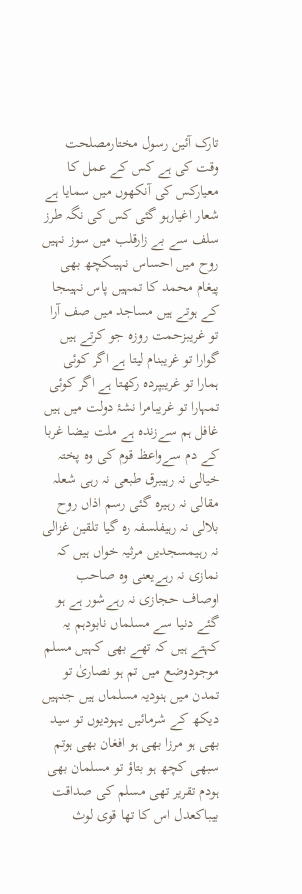تارک آئین رسول مختارمصلحت وقت کی ہے کس کے عمل کا معیارکس کی آنکھوں میں سمایا ہے شعار اغیارہو گئی کس کی نگہ طرز سلف سے بے زارقلب میں سوز نہیں روح میں احساس نہیںکچھ بھی پیغام محمد کا تمہیں پاس نہیںجا کے ہوتے ہیں مساجد میں صف آرا تو غریبزحمت روزہ جو کرتے ہیں گوارا تو غریبنام لیتا ہے اگر کوئی ہمارا تو غریبپردہ رکھتا ہے اگر کوئی تمہارا تو غریبامرا نشۂ دولت میں ہیں غافل ہم سےزندہ ہے ملت بیضا غربا کے دم سےواعظ قوم کی وہ پختہ خیالی نہ رہیبرق طبعی نہ رہی شعلہ مقالی نہ رہیرہ گئی رسم اذاں روح بلالی نہ رہیفلسفہ رہ گیا تلقین غزالی نہ رہیمسجدیں مرثیہ خواں ہیں کہ نمازی نہ رہےیعنی وہ صاحب اوصاف حجازی نہ رہےشور ہے ہو گئے دنیا سے مسلماں نابودہم یہ کہتے ہیں کہ تھے بھی کہیں مسلم موجودوضع میں تم ہو نصاریٰ تو تمدن میں ہنودیہ مسلماں ہیں جنہیں دیکھ کے شرمائیں یہودیوں تو سید بھی ہو مرزا بھی ہو افغان بھی ہوتم سبھی کچھ ہو بتاؤ تو مسلمان بھی ہودم تقریر تھی مسلم کی صداقت بیباکعدل اس کا تھا قوی لوث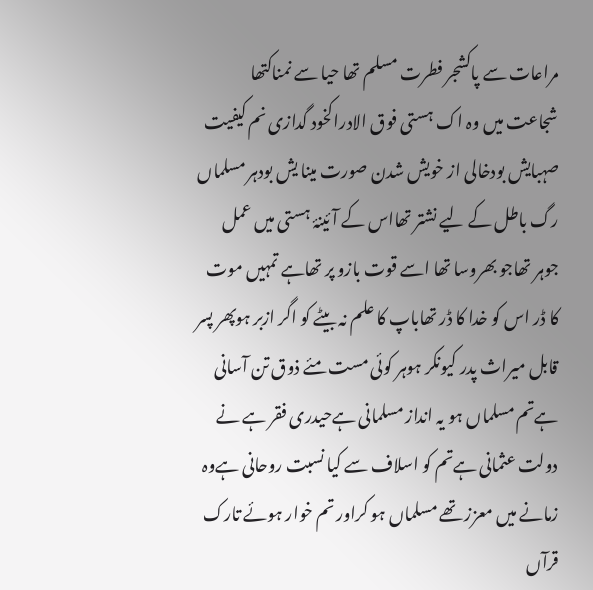مراعات سے پاکشجر فطرت مسلم تھا حیا سے نمناکتھا شجاعت میں وہ اک ہستی فوق الادراکخود گدازی نم کیفیت صہبایش بودخالی از خویش شدن صورت مینا یش بودہر مسلماں رگ باطل کے لیے نشتر تھااس کے آئینۂ ہستی میں عمل جوہر تھاجو بھروسا تھا اسے قوت بازو پر تھاہے تمہیں موت کا ڈر اس کو خدا کا ڈر تھاباپ کا علم نہ بیٹے کو اگر ازبر ہوپھر پسر قابل میراث پدر کیونکر ہوہر کوئی مست مئے ذوق تن آسانی ہےتم مسلماں ہو یہ انداز مسلمانی ہےحیدری فقر ہے نے دولت عثمانی ہےتم کو اسلاف سے کیا نسبت روحانی ہےوہ زمانے میں معزز تھے مسلماں ہو کراور تم خوار ہوئے تارک قرآں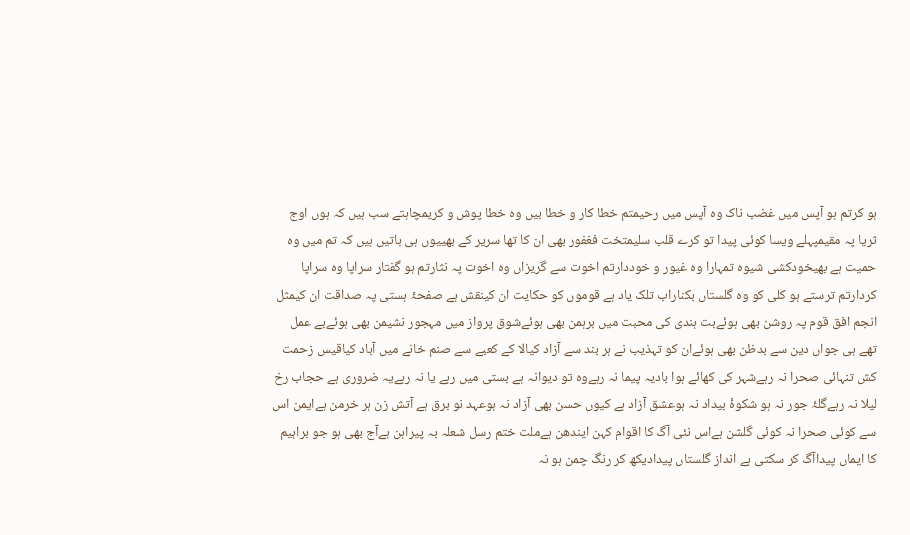ہو کرتم ہو آپس میں غضب ناک وہ آپس میں رحیمتم خطا کار و خطا بیں وہ خطا پوش و کریمچاہتے سب ہیں کہ ہوں اوج ثریا پہ مقیمپہلے ویسا کوئی پیدا تو کرے قلب سلیمتخت فغفور بھی ان کا تھا سریر کے بھییوں ہی باتیں ہیں کہ تم میں وہ حمیت ہے بھیخودکشی شیوہ تمہارا وہ غیور و خوددارتم اخوت سے گریزاں وہ اخوت پہ نثارتم ہو گفتار سراپا وہ سراپا کردارتم ترستے ہو کلی کو وہ گلستاں بکناراب تلک یاد ہے قوموں کو حکایت ان کینقش ہے صفحۂ ہستی پہ صداقت ان کیمثل انجم افق قوم پہ روشن بھی ہوئےبت ہندی کی محبت میں برہمن بھی ہوئےشوق پرواز میں مہجور نشیمن بھی ہوئےبے عمل تھے ہی جواں دین سے بدظن بھی ہوئےان کو تہذیب نے ہر بند سے آزاد کیالا کے کعبے سے صنم خانے میں آباد کیاقیس زحمت کش تنہائی صحرا نہ رہےشہر کی کھائے ہوا بادیہ پیما نہ رہےوہ تو دیوانہ ہے بستی میں رہے یا نہ رہےیہ ضروری ہے حجاب رخ لیلا نہ رہےگلۂ جور نہ ہو شکوۂ بیداد نہ ہوعشق آزاد ہے کیوں حسن بھی آزاد نہ ہوعہد نو برق ہے آتش زن ہر خرمن ہےایمن اس سے کوئی صحرا نہ کوئی گلشن ہےاس نئی آگ کا اقوام کہن ایندھن ہےملت ختم رسل شعلہ بہ پیراہن ہےآج بھی ہو جو براہیم کا ایماں پیداآگ کر سکتی ہے انداز گلستاں پیدادیکھ کر رنگ چمن ہو نہ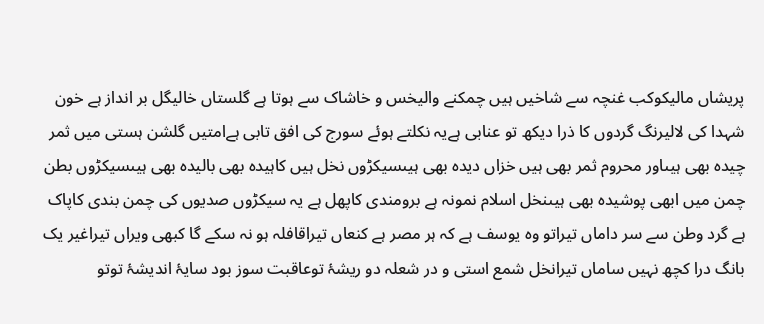پریشاں مالیکوکب غنچہ سے شاخیں ہیں چمکنے والیخس و خاشاک سے ہوتا ہے گلستاں خالیگل بر انداز ہے خون شہدا کی لالیرنگ گردوں کا ذرا دیکھ تو عنابی ہےیہ نکلتے ہوئے سورج کی افق تابی ہےامتیں گلشن ہستی میں ثمر چیدہ بھی ہیںاور محروم ثمر بھی ہیں خزاں دیدہ بھی ہیںسیکڑوں نخل ہیں کاہیدہ بھی بالیدہ بھی ہیںسیکڑوں بطن چمن میں ابھی پوشیدہ بھی ہیںنخل اسلام نمونہ ہے برومندی کاپھل ہے یہ سیکڑوں صدیوں کی چمن بندی کاپاک ہے گرد وطن سے سر داماں تیراتو وہ یوسف ہے کہ ہر مصر ہے کنعاں تیراقافلہ ہو نہ سکے گا کبھی ویراں تیراغیر یک بانگ درا کچھ نہیں ساماں تیرانخل شمع استی و در شعلہ دو ریشۂ توعاقبت سوز بود سایۂ اندیشۂ توتو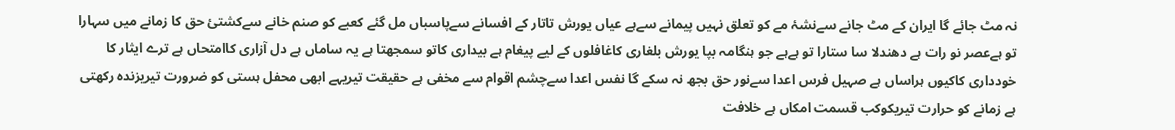نہ مٹ جائے گا ایران کے مٹ جانے سےنشۂ مے کو تعلق نہیں پیمانے سےہے عیاں یورش تاتار کے افسانے سےپاسباں مل گئے کعبے کو صنم خانے سےکشتئ حق کا زمانے میں سہارا تو ہےعصر نو رات ہے دھندلا سا ستارا تو ہےہے جو ہنگامہ بپا یورش بلغاری کاغافلوں کے لیے پیغام ہے بیداری کاتو سمجھتا ہے یہ ساماں ہے دل آزاری کاامتحاں ہے ترے ایثار کا خودداری کاکیوں ہراساں ہے صہیل فرس اعدا سےنور حق بجھ نہ سکے گا نفس اعدا سےچشم اقوام سے مخفی ہے حقیقت تیریہے ابھی محفل ہستی کو ضرورت تیریزندہ رکھتی ہے زمانے کو حرارت تیریکوکب قسمت امکاں ہے خلافت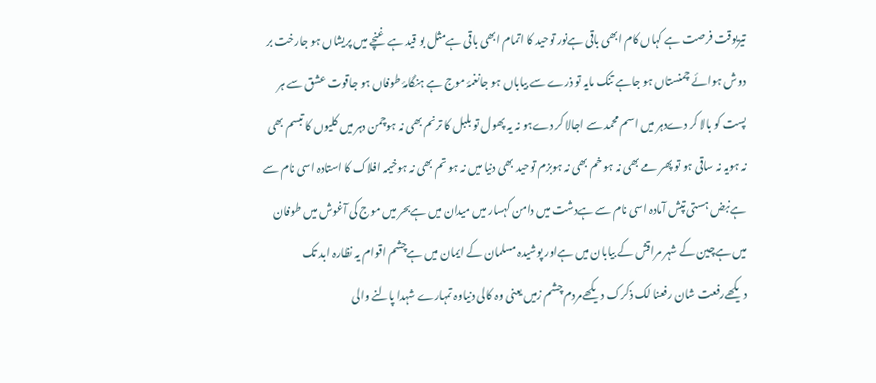تیریوقت فرصت ہے کہاں کام ابھی باقی ہےنور توحید کا اتمام ابھی باقی ہےمثل بو قید ہے غنچے میں پریشاں ہو جارخت بر دوش ہوائے چمنستاں ہو جاہے تنک مایہ تو ذرے سے بیاباں ہو جانغمۂ موج ہے ہنگامۂ طوفاں ہو جاقوت عشق سے ہر پست کو بالا کر دےدہر میں اسم محمد سے اجالا کر دےہو نہ یہ پھول تو بلبل کا ترنم بھی نہ ہوچمن دہر میں کلیوں کا تبسم بھی نہ ہویہ نہ ساقی ہو تو پھر مے بھی نہ ہو خم بھی نہ ہوبزم توحید بھی دنیا میں نہ ہو تم بھی نہ ہوخیمہ افلاک کا استادہ اسی نام سے ہےنبض ہستی تپش آمادہ اسی نام سے ہےدشت میں دامن کہسار میں میدان میں ہےبحر میں موج کی آغوش میں طوفان میں ہےچین کے شہر مراقش کے بیابان میں ہےاور پوشیدہ مسلمان کے ایمان میں ہےچشم اقوام یہ نظارہ ابد تک دیکھےرفعت شان رفعنا لک ذکرک دیکھےمردم چشم زمیں یعنی وہ کالی دنیاوہ تمہارے شہدا پالنے والی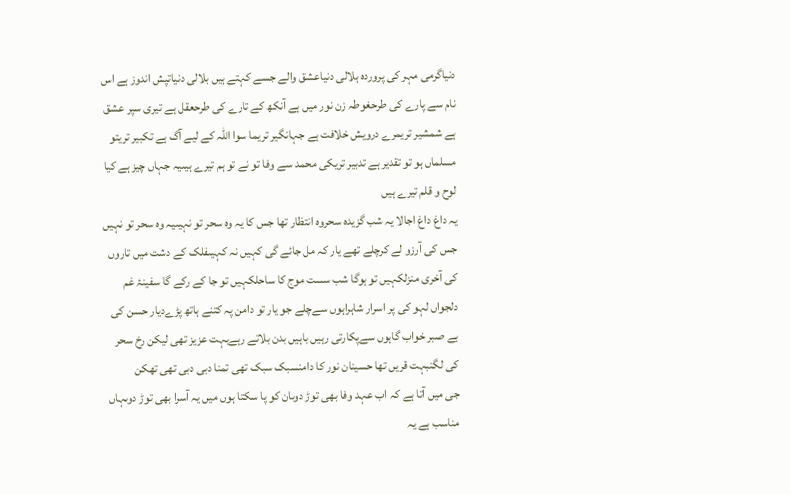دنیاگرمی مہر کی پروردہ ہلالی دنیاعشق والے جسے کہتے ہیں بلالی دنیاتپش اندوز ہے اس نام سے پارے کی طرحغوطہ زن نور میں ہے آنکھ کے تارے کی طرحعقل ہے تیری سپر عشق ہے شمشیر تریمرے درویش خلافت ہے جہانگیر تریما سوا اللہ کے لیے آگ ہے تکبیر تریتو مسلماں ہو تو تقدیر ہے تدبیر تریکی محمد سے وفا تو نے تو ہم تیرے ہیںیہ جہاں چیز ہے کیا لوح و قلم تیرے ہیں
یہ داغ داغ اجالا یہ شب گزیدہ سحروہ انتظار تھا جس کا یہ وہ سحر تو نہیںیہ وہ سحر تو نہیں جس کی آرزو لے کرچلے تھے یار کہ مل جائے گی کہیں نہ کہیںفلک کے دشت میں تاروں کی آخری منزلکہیں تو ہوگا شب سست موج کا ساحلکہیں تو جا کے رکے گا سفینۂ غم دلجواں لہو کی پر اسرار شاہراہوں سےچلے جو یار تو دامن پہ کتنے ہاتھ پڑےدیار حسن کی بے صبر خواب گاہوں سےپکارتی رہیں باہیں بدن بلاتے رہےبہت عزیز تھی لیکن رخ سحر کی لگنبہت قریں تھا حسینان نور کا دامنسبک سبک تھی تمنا دبی دبی تھی تھکن
جی میں آتا ہے کہ اب عہد وفا بھی توڑ دوںان کو پا سکتا ہوں میں یہ آسرا بھی توڑ دوںہاں مناسب ہے یہ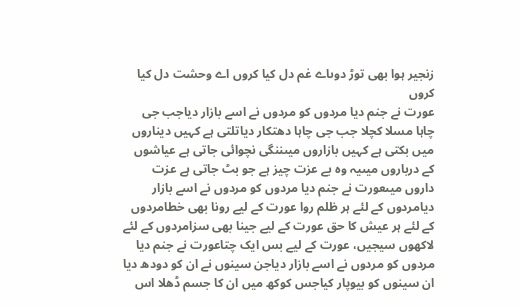زنجیر ہوا بھی توڑ دوںاے غم دل کیا کروں اے وحشت دل کیا کروں
عورت نے جنم دیا مردوں کو مردوں نے اسے بازار دیاجب جی چاہا مسلا کچلا جب جی چاہا دھتکار دیاتلتی ہے کہیں دیناروں میں بکتی ہے کہیں بازاروں میںننگی نچوائی جاتی ہے عیاشوں کے درباروں میںیہ وہ بے عزت چیز ہے جو بٹ جاتی ہے عزت داروں میںعورت نے جنم دیا مردوں کو مردوں نے اسے بازار دیامردوں کے لئے ہر ظلم روا عورت کے لیے رونا بھی خطامردوں کے لئے ہر عیش کا حق عورت کے لیے جینا بھی سزامردوں کے لئے لاکھوں سیجیں، عورت کے لیے بس ایک چتاعورت نے جنم دیا مردوں کو مردوں نے اسے بازار دیاجن سینوں نے ان کو دودھ دیا ان سینوں کو بیوپار کیاجس کوکھ میں ان کا جسم ڈھلا اس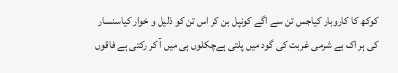کوکھ کا کاروبار کیاجس تن سے اگے کونپل بن کر اس تن کو ذلیل و خوار کیاسنسار کی ہر اک بے شرمی غربت کی گود میں پلتی ہےچکلوں ہی میں آ کر رکتی ہے فاقوں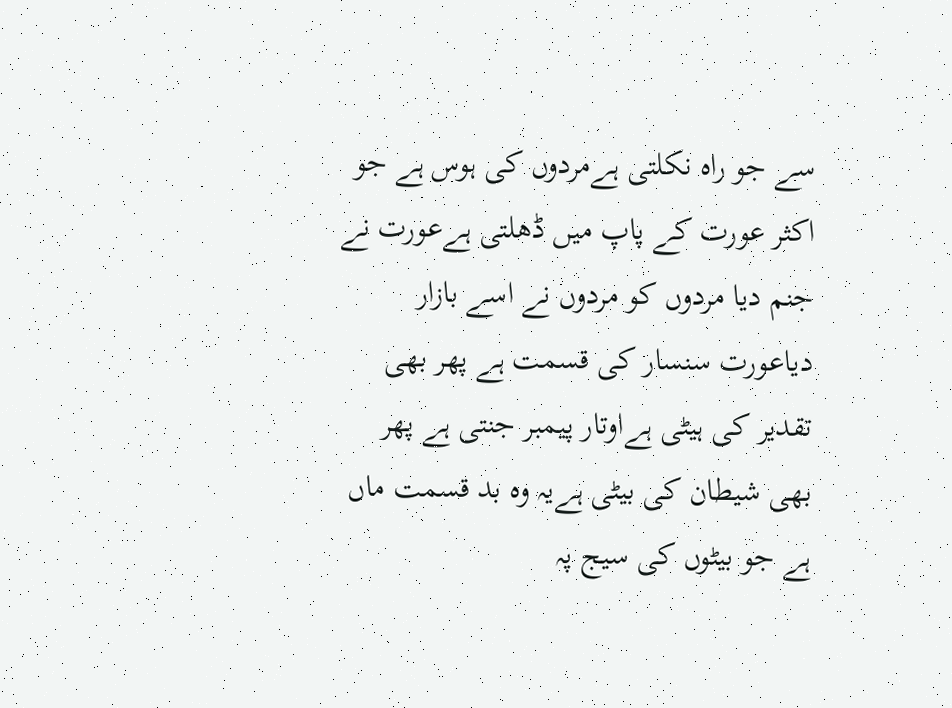سے جو راہ نکلتی ہےمردوں کی ہوس ہے جو اکثر عورت کے پاپ میں ڈھلتی ہےعورت نے جنم دیا مردوں کو مردوں نے اسے بازار دیاعورت سنسار کی قسمت ہے پھر بھی تقدیر کی ہیٹی ہےاوتار پیمبر جنتی ہے پھر بھی شیطان کی بیٹی ہےیہ وہ بد قسمت ماں ہے جو بیٹوں کی سیج پہ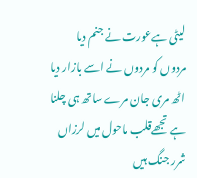لیٹی ہےعورت نے جنم دیا مردوں کو مردوں نے اسے بازار دیا
اٹھ مری جان مرے ساتھ ہی چلنا ہے تجھےقلب ماحول میں لرزاں شرر جنگ ہیں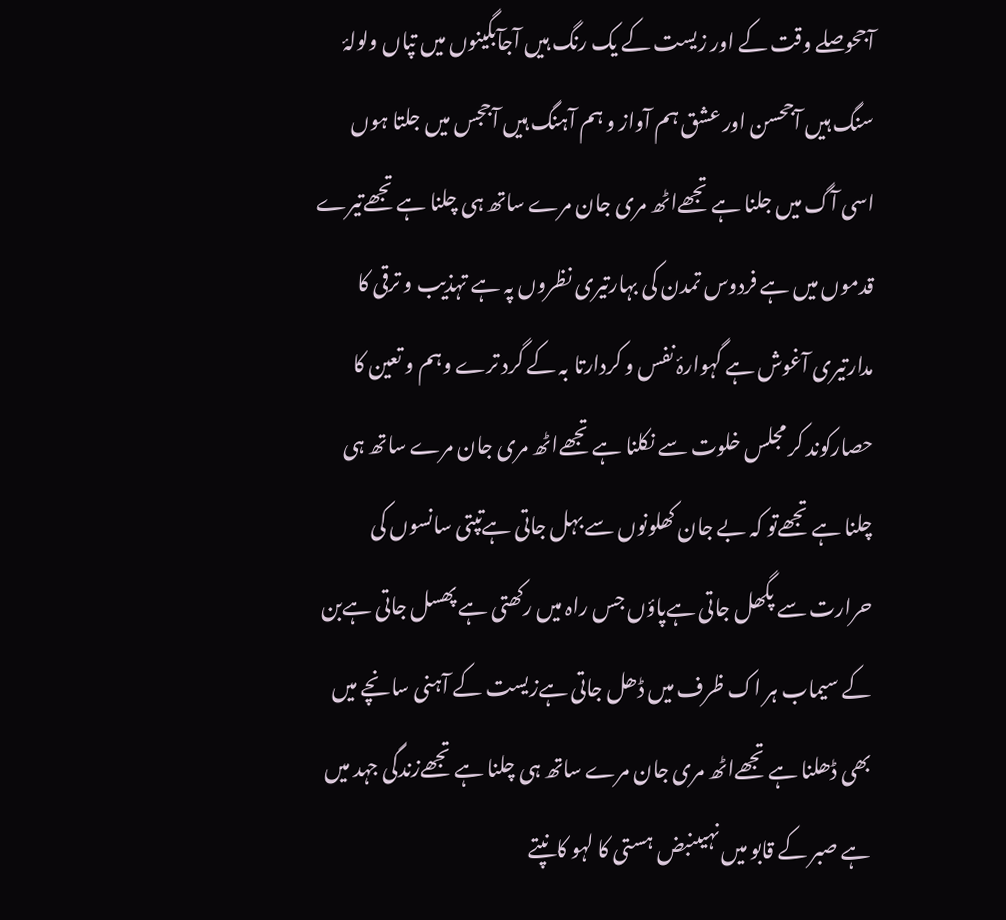آجحوصلے وقت کے اور زیست کے یک رنگ ہیں آجآبگینوں میں تپاں ولولۂ سنگ ہیں آجحسن اور عشق ہم آواز و ہم آہنگ ہیں آججس میں جلتا ہوں اسی آگ میں جلنا ہے تجھےاٹھ مری جان مرے ساتھ ہی چلنا ہے تجھےتیرے قدموں میں ہے فردوس تمدن کی بہارتیری نظروں پہ ہے تہذیب و ترقی کا مدارتیری آغوش ہے گہوارۂ نفس و کردارتا بہ کے گرد ترے وہم و تعین کا حصارکوند کر مجلس خلوت سے نکلنا ہے تجھےاٹھ مری جان مرے ساتھ ہی چلنا ہے تجھےتو کہ بے جان کھلونوں سے بہل جاتی ہےتپتی سانسوں کی حرارت سے پگھل جاتی ہےپاؤں جس راہ میں رکھتی ہے پھسل جاتی ہےبن کے سیماب ہر اک ظرف میں ڈھل جاتی ہےزیست کے آہنی سانچے میں بھی ڈھلنا ہے تجھےاٹھ مری جان مرے ساتھ ہی چلنا ہے تجھےزندگی جہد میں ہے صبر کے قابو میں نہیںنبض ہستی کا لہو کانپتے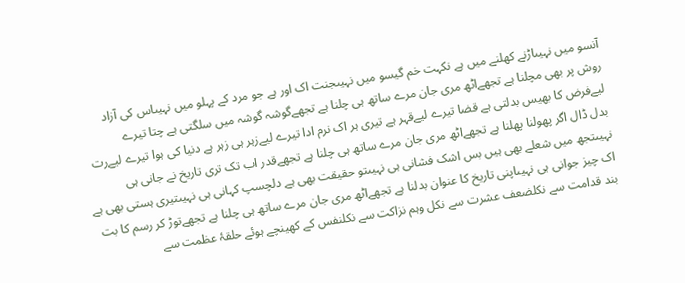آنسو میں نہیںاڑنے کھلنے میں ہے نکہت خم گیسو میں نہیںجنت اک اور ہے جو مرد کے پہلو میں نہیںاس کی آزاد روش پر بھی مچلنا ہے تجھےاٹھ مری جان مرے ساتھ ہی چلنا ہے تجھےگوشہ گوشہ میں سلگتی ہے چتا تیرے لیےفرض کا بھیس بدلتی ہے قضا تیرے لیےقہر ہے تیری ہر اک نرم ادا تیرے لیےزہر ہی زہر ہے دنیا کی ہوا تیرے لیےرت بدل ڈال اگر پھولنا پھلنا ہے تجھےاٹھ مری جان مرے ساتھ ہی چلنا ہے تجھےقدر اب تک تری تاریخ نے جانی ہی نہیںتجھ میں شعلے بھی ہیں بس اشک فشانی ہی نہیںتو حقیقت بھی ہے دلچسپ کہانی ہی نہیںتیری ہستی بھی ہے اک چیز جوانی ہی نہیںاپنی تاریخ کا عنوان بدلنا ہے تجھےاٹھ مری جان مرے ساتھ ہی چلنا ہے تجھےتوڑ کر رسم کا بت بند قدامت سے نکلضعف عشرت سے نکل وہم نزاکت سے نکلنفس کے کھینچے ہوئے حلقۂ عظمت سے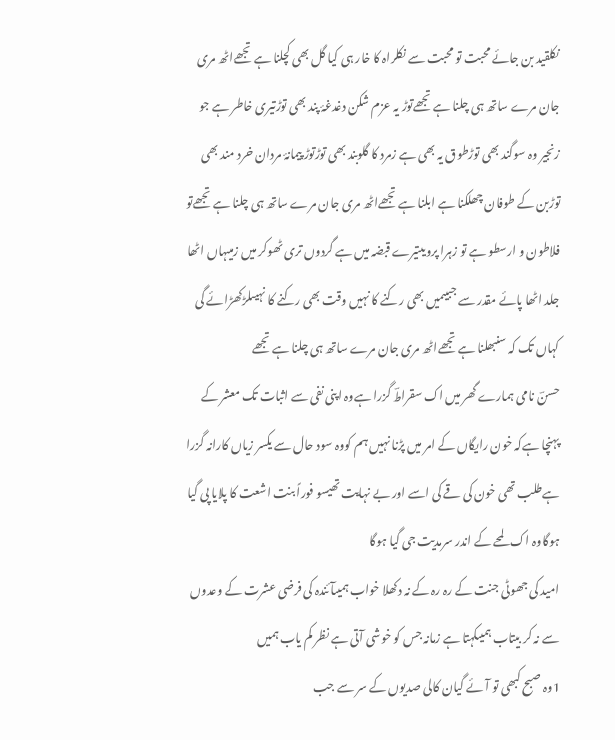نکلقید بن جائے محبت تو محبت سے نکلراہ کا خار ہی کیا گل بھی کچلنا ہے تجھےاٹھ مری جان مرے ساتھ ہی چلنا ہے تجھےتوڑ یہ عزم شکن دغدغۂ پند بھی توڑتیری خاطر ہے جو زنجیر وہ سوگند بھی توڑطوق یہ بھی ہے زمرد کا گلوبند بھی توڑتوڑ پیمانۂ مردان خرد مند بھی توڑبن کے طوفان چھلکنا ہے ابلنا ہے تجھےاٹھ مری جان مرے ساتھ ہی چلنا ہے تجھےتو فلاطون و ارسطو ہے تو زہرا پرویںتیرے قبضہ میں ہے گردوں تری ٹھوکر میں زمیںہاں اٹھا جلد اٹھا پائے مقدر سے جبیںمیں بھی رکنے کا نہیں وقت بھی رکنے کا نہیںلڑکھڑائے گی کہاں تک کہ سنبھلنا ہے تجھےاٹھ مری جان مرے ساتھ ہی چلنا ہے تجھے
حسنؔ نامی ہمارے گھر میں اک سقراطؔ گزرا ہےوہ اپنی نفی سے اثبات تک معشر کے پہنچا ہےکہ خون رایگاں کے امر میں پڑنا نہیں ہم کووہ سود حال سے یکسر زیاں کارانہ گزرا ہےطلب تھی خون کی قے کی اسے اور بے نہایت تھیسو فوراً بنت اشعت کا پلایا پی گیا ہوگاوہ اک لمحے کے اندر سرمدیت جی گیا ہوگا
امید کی جھوٹی جنت کے رہ رہ کے نہ دکھلا خواب ہمیںآئندہ کی فرضی عشرت کے وعدوں سے نہ کر بیتاب ہمیںکہتا ہے زمانہ جس کو خوشی آتی ہے نظر کم یاب ہمیں
1وہ صبح کبھی تو آئے گیان کالی صدیوں کے سر سے جب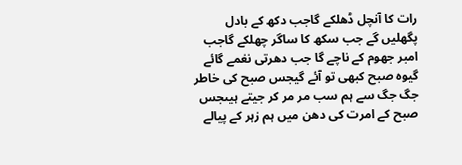رات کا آنچل ڈھلکے گاجب دکھ کے بادل پگھلیں گے جب سکھ کا ساگر چھلکے گاجب امبر جھوم کے ناچے گا جب دھرتی نغمے گائے گیوہ صبح کبھی تو آئے گیجس صبح کی خاطر جگ جگ سے ہم سب مر مر کر جیتے ہیںجس صبح کے امرت کی دھن میں ہم زہر کے پیالے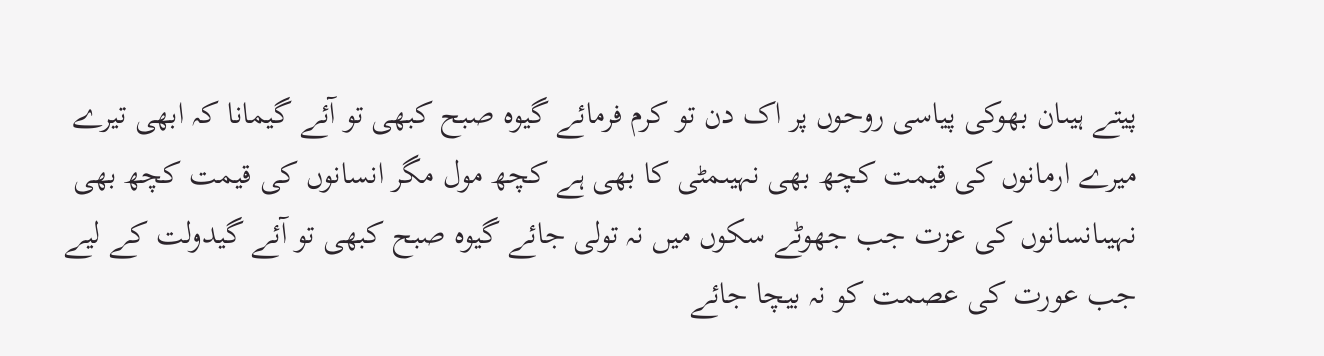پیتے ہیںان بھوکی پیاسی روحوں پر اک دن تو کرم فرمائے گیوہ صبح کبھی تو آئے گیمانا کہ ابھی تیرے میرے ارمانوں کی قیمت کچھ بھی نہیںمٹی کا بھی ہے کچھ مول مگر انسانوں کی قیمت کچھ بھی نہیںانسانوں کی عزت جب جھوٹے سکوں میں نہ تولی جائے گیوہ صبح کبھی تو آئے گیدولت کے لیے جب عورت کی عصمت کو نہ بیچا جائے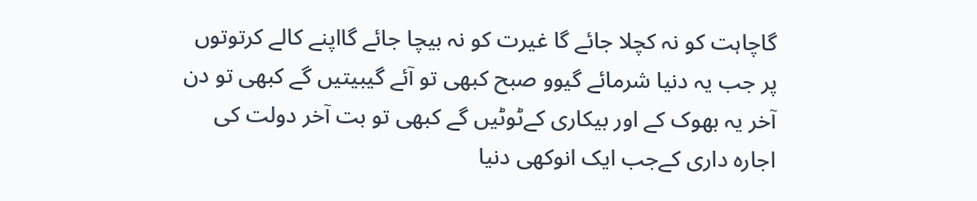گاچاہت کو نہ کچلا جائے گا غیرت کو نہ بیچا جائے گااپنے کالے کرتوتوں پر جب یہ دنیا شرمائے گیوو صبح کبھی تو آئے گیبیتیں گے کبھی تو دن آخر یہ بھوک کے اور بیکاری کےٹوٹیں گے کبھی تو بت آخر دولت کی اجارہ داری کےجب ایک انوکھی دنیا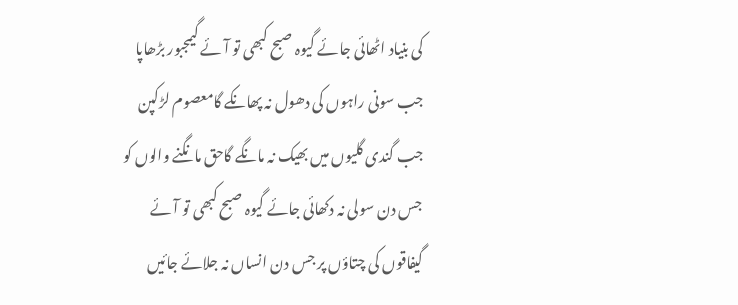کی بنیاد اٹھائی جائے گیوہ صبح کبھی تو آئے گیمجبور بڑھاپا جب سونی راہوں کی دھول نہ پھانکے گامعصوم لڑکپن جب گندی گلیوں میں بھیک نہ مانگے گاحق مانگنے والوں کو جس دن سولی نہ دکھائی جائے گیوہ صبح کبھی تو آئے گیفاقوں کی چتاؤں پر جس دن انساں نہ جلائے جائیں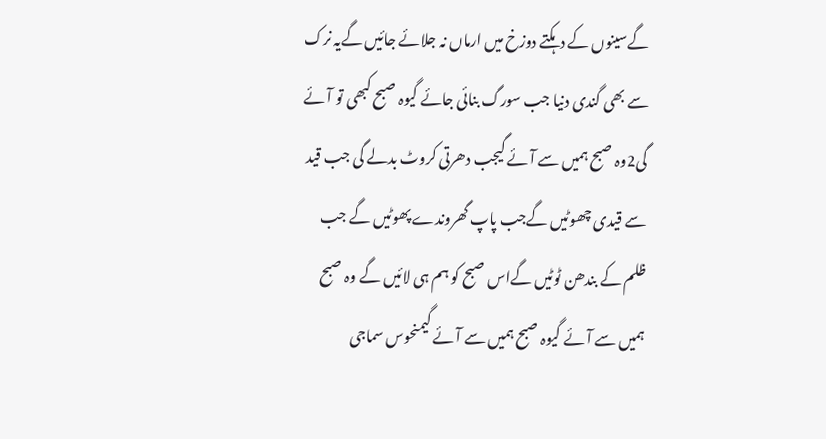گےسینوں کے دہکتے دوزخ میں ارماں نہ جلائے جائیں گےیہ نرک سے بھی گندی دنیا جب سورگ بنائی جائے گیوہ صبح کبھی تو آئے گی2وہ صبح ہمیں سے آئے گیجب دھرتی کروٹ بدلے گی جب قید سے قیدی چھوٹیں گےجب پاپ گھروندے پھوٹیں گے جب ظلم کے بندھن ٹوٹیں گےاس صبح کو ہم ہی لائیں گے وہ صبح ہمیں سے آئے گیوہ صبح ہمیں سے آئے گیمنحوس سماجی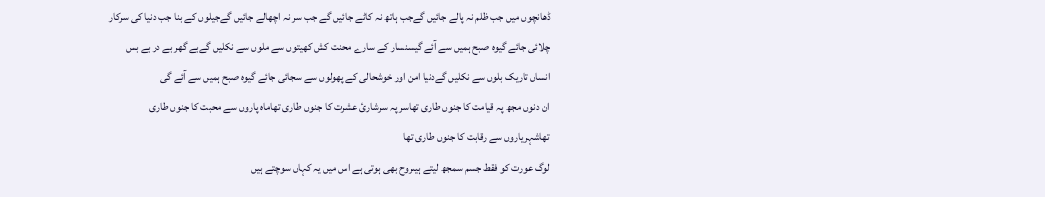ڈھانچوں میں جب ظلم نہ پالے جائیں گےجب ہاتھ نہ کاٹے جائیں گے جب سر نہ اچھالے جائیں گےجیلوں کے بنا جب دنیا کی سرکار چلائی جائے گیوہ صبح ہمیں سے آئے گیسنسار کے سارے محنت کش کھیتوں سے ملوں سے نکلیں گےبے گھر بے در بے بس انساں تاریک بلوں سے نکلیں گےدنیا امن اور خوشحالی کے پھولوں سے سجائی جائے گیوہ صبح ہمیں سے آئے گی
ان دنوں مجھ پہ قیامت کا جنوں طاری تھاسر پہ سرشارئ عشرت کا جنوں طاری تھاماہ پاروں سے محبت کا جنوں طاری تھاشہریاروں سے رقابت کا جنوں طاری تھا
لوگ عورت کو فقط جسم سمجھ لیتے ہیںروح بھی ہوتی ہے اس میں یہ کہاں سوچتے ہیں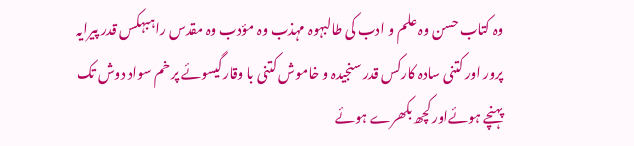وہ کتاب حسن وہ علم و ادب کی طالبہوہ مہذب وہ مؤدب وہ مقدس راہبہکس قدر پیرایہ پرور اور کتنی سادہ کارکس قدر سنجیدہ و خاموش کتنی با وقارگیسوئے پر خم سواد دوش تک پہنچے ہوئےاور کچھ بکھرے ہوئے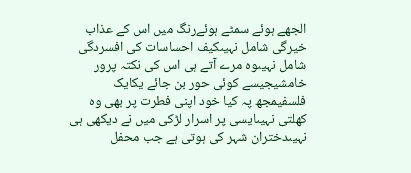الجھے ہوئے سمٹے ہوئےرنگ میں اس کے عذاب خیرگی شامل نہیںکیف احساسات کی افسردگی شامل نہیںوہ مرے آتے ہی اس کی نکتہ پرور خامشیجیسے کوئی حور بن جائے یکایک فلسفیمجھ پہ کیا خود اپنی فطرت پر بھی وہ کھلتی نہیںایسی پر اسرار لڑکی میں نے دیکھی ہی نہیںدختران شہر کی ہوتی ہے جب محفل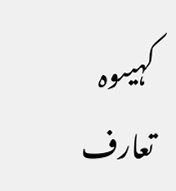کہیںوہ تعارف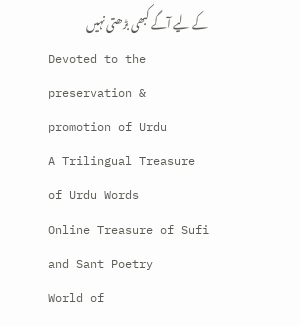کے لیے آگے کبھی بڑھتی نہیں
Devoted to the preservation & promotion of Urdu
A Trilingual Treasure of Urdu Words
Online Treasure of Sufi and Sant Poetry
World of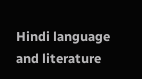Hindi language and literature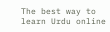The best way to learn Urdu online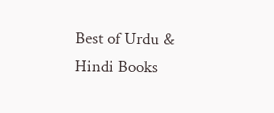Best of Urdu & Hindi Books